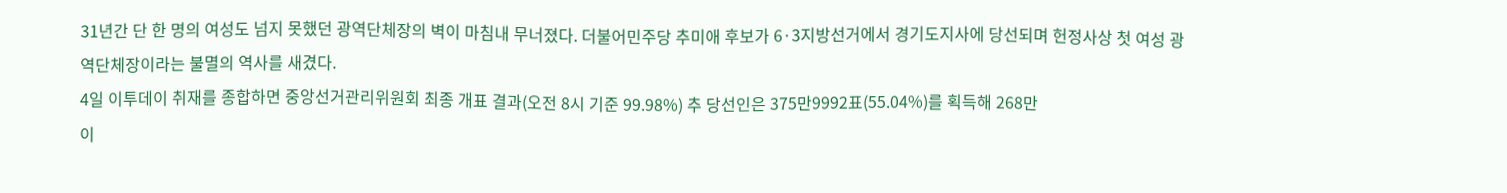31년간 단 한 명의 여성도 넘지 못했던 광역단체장의 벽이 마침내 무너졌다. 더불어민주당 추미애 후보가 6·3지방선거에서 경기도지사에 당선되며 헌정사상 첫 여성 광역단체장이라는 불멸의 역사를 새겼다.
4일 이투데이 취재를 종합하면 중앙선거관리위원회 최종 개표 결과(오전 8시 기준 99.98%) 추 당선인은 375만9992표(55.04%)를 획득해 268만
이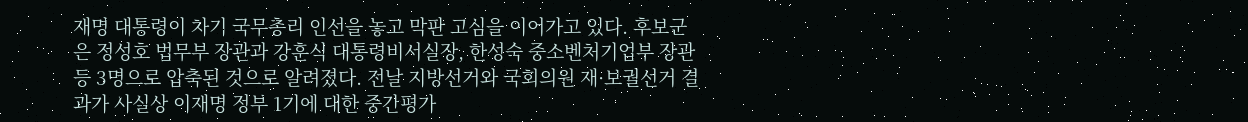재명 대통령이 차기 국무총리 인선을 놓고 막판 고심을 이어가고 있다. 후보군은 정성호 법무부 장관과 강훈식 대통령비서실장, 한성숙 중소벤처기업부 장관 등 3명으로 압축된 것으로 알려졌다. 전날 지방선거와 국회의원 재·보궐선거 결과가 사실상 이재명 정부 1기에 대한 중간평가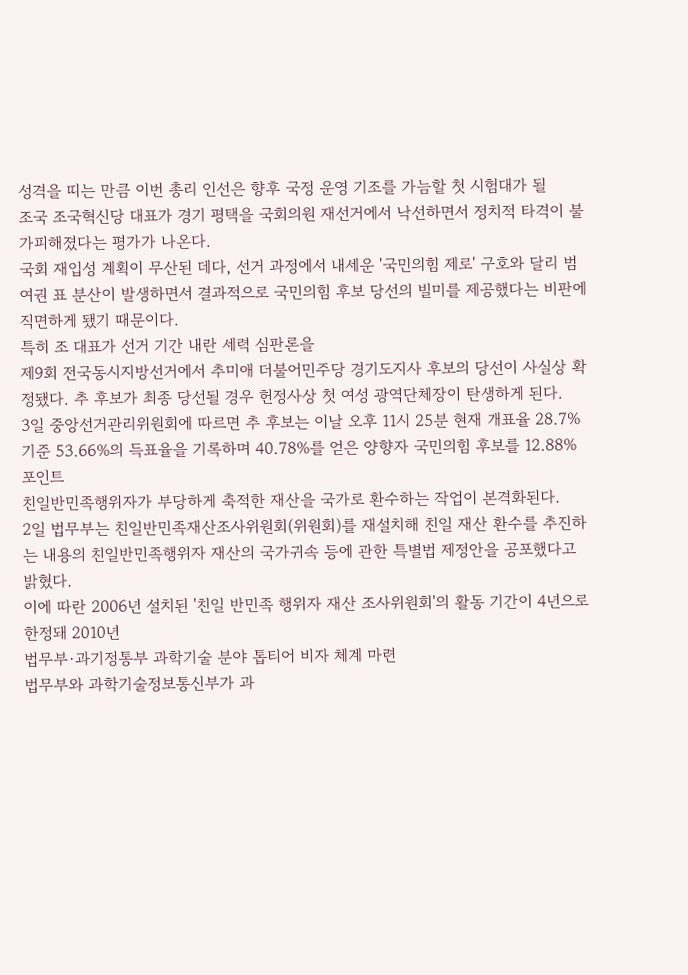성격을 띠는 만큼 이번 총리 인선은 향후 국정 운영 기조를 가늠할 첫 시험대가 될
조국 조국혁신당 대표가 경기 평택을 국회의원 재선거에서 낙선하면서 정치적 타격이 불가피해졌다는 평가가 나온다.
국회 재입성 계획이 무산된 데다, 선거 과정에서 내세운 '국민의힘 제로' 구호와 달리 범여권 표 분산이 발생하면서 결과적으로 국민의힘 후보 당선의 빌미를 제공했다는 비판에 직면하게 됐기 때문이다.
특히 조 대표가 선거 기간 내란 세력 심판론을
제9회 전국동시지방선거에서 추미애 더불어민주당 경기도지사 후보의 당선이 사실상 확정됐다. 추 후보가 최종 당선될 경우 헌정사상 첫 여성 광역단체장이 탄생하게 된다.
3일 중앙선거관리위원회에 따르면 추 후보는 이날 오후 11시 25분 현재 개표율 28.7% 기준 53.66%의 득표율을 기록하며 40.78%를 얻은 양향자 국민의힘 후보를 12.88%포인트
친일반민족행위자가 부당하게 축적한 재산을 국가로 환수하는 작업이 본격화된다.
2일 법무부는 친일반민족재산조사위원회(위원회)를 재설치해 친일 재산 환수를 추진하는 내용의 친일반민족행위자 재산의 국가귀속 등에 관한 특별법 제정안을 공포했다고 밝혔다.
이에 따란 2006년 설치된 '친일 반민족 행위자 재산 조사위원회'의 활동 기간이 4년으로 한정돼 2010년
법무부·과기정통부 과학기술 분야 톱티어 비자 체계 마련
법무부와 과학기술정보통신부가 과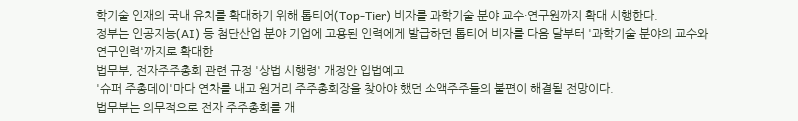학기술 인재의 국내 유치를 확대하기 위해 톱티어(Top-Tier) 비자를 과학기술 분야 교수·연구원까지 확대 시행한다.
정부는 인공지능(AI) 등 첨단산업 분야 기업에 고용된 인력에게 발급하던 톱티어 비자를 다음 달부터 '과학기술 분야의 교수와 연구인력'까지로 확대한
법무부, 전자주주총회 관련 규정 '상법 시행령' 개정안 입법예고
'슈퍼 주총데이'마다 연차를 내고 원거리 주주총회장을 찾아야 했던 소액주주들의 불편이 해결될 전망이다.
법무부는 의무적으로 전자 주주총회를 개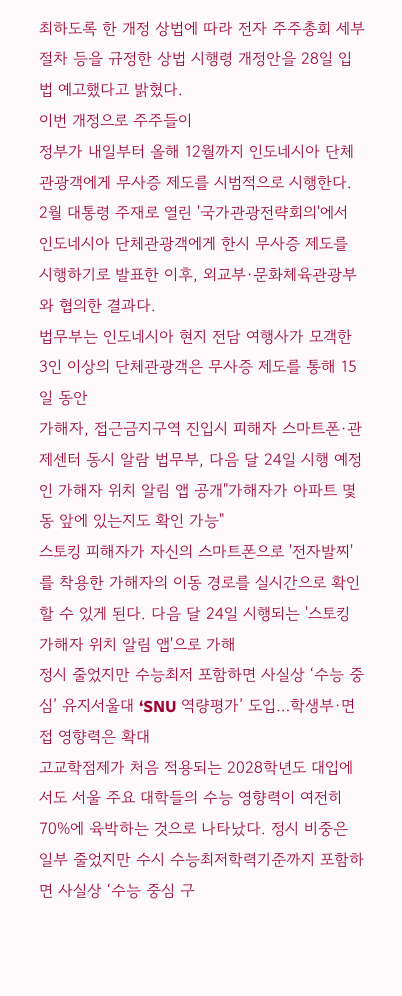최하도록 한 개정 상법에 따라 전자 주주총회 세부절차 등을 규정한 상법 시행령 개정안을 28일 입법 예고했다고 밝혔다.
이번 개정으로 주주들이
정부가 내일부터 올해 12월까지 인도네시아 단체관광객에게 무사증 제도를 시범적으로 시행한다. 2월 대통령 주재로 열린 '국가관광전략회의'에서 인도네시아 단체관광객에게 한시 무사증 제도를 시행하기로 발표한 이후, 외교부·문화체육관광부와 협의한 결과다.
법무부는 인도네시아 현지 전담 여행사가 모객한 3인 이상의 단체관광객은 무사증 제도를 통해 15일 동안
가해자, 접근금지구역 진입시 피해자 스마트폰·관제센터 동시 알람 법무부, 다음 달 24일 시행 예정인 가해자 위치 알림 앱 공개"가해자가 아파트 몇 동 앞에 있는지도 확인 가능"
스토킹 피해자가 자신의 스마트폰으로 '전자발찌'를 착용한 가해자의 이동 경로를 실시간으로 확인할 수 있게 된다. 다음 달 24일 시행되는 '스토킹 가해자 위치 알림 앱'으로 가해
정시 줄었지만 수능최저 포함하면 사실상 ‘수능 중심’ 유지서울대 ‘SNU 역량평가’ 도입…학생부·면접 영향력은 확대
고교학점제가 처음 적용되는 2028학년도 대입에서도 서울 주요 대학들의 수능 영향력이 여전히 70%에 육박하는 것으로 나타났다. 정시 비중은 일부 줄었지만 수시 수능최저학력기준까지 포함하면 사실상 ‘수능 중심 구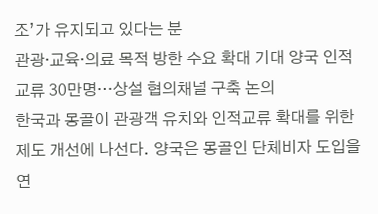조’가 유지되고 있다는 분
관광·교육·의료 목적 방한 수요 확대 기대 양국 인적교류 30만명…상설 협의채널 구축 논의
한국과 몽골이 관광객 유치와 인적교류 확대를 위한 제도 개선에 나선다. 양국은 몽골인 단체비자 도입을 연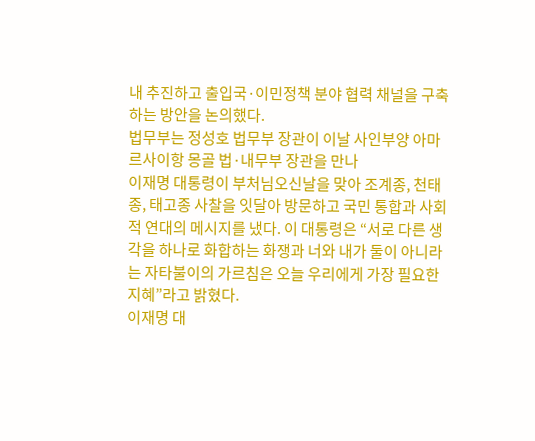내 추진하고 출입국·이민정책 분야 협력 채널을 구축하는 방안을 논의했다.
법무부는 정성호 법무부 장관이 이날 사인부양 아마르사이항 몽골 법·내무부 장관을 만나
이재명 대통령이 부처님오신날을 맞아 조계종, 천태종, 태고종 사찰을 잇달아 방문하고 국민 통합과 사회적 연대의 메시지를 냈다. 이 대통령은 “서로 다른 생각을 하나로 화합하는 화쟁과 너와 내가 둘이 아니라는 자타불이의 가르침은 오늘 우리에게 가장 필요한 지혜”라고 밝혔다.
이재명 대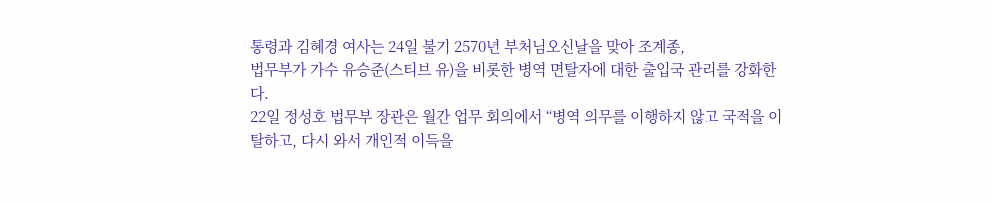통령과 김혜경 여사는 24일 불기 2570년 부처님오신날을 맞아 조계종,
법무부가 가수 유승준(스티브 유)을 비롯한 병역 면탈자에 대한 출입국 관리를 강화한다.
22일 정성호 법무부 장관은 월간 업무 회의에서 “병역 의무를 이행하지 않고 국적을 이탈하고, 다시 와서 개인적 이득을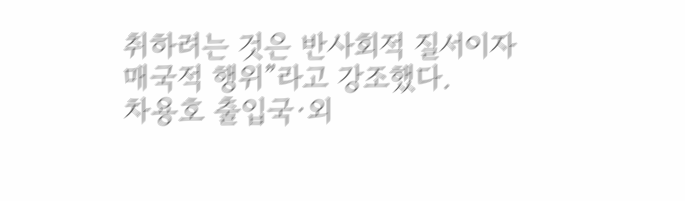취하려는 것은 반사회적 질서이자 매국적 행위”라고 강조했다.
차용호 출입국·외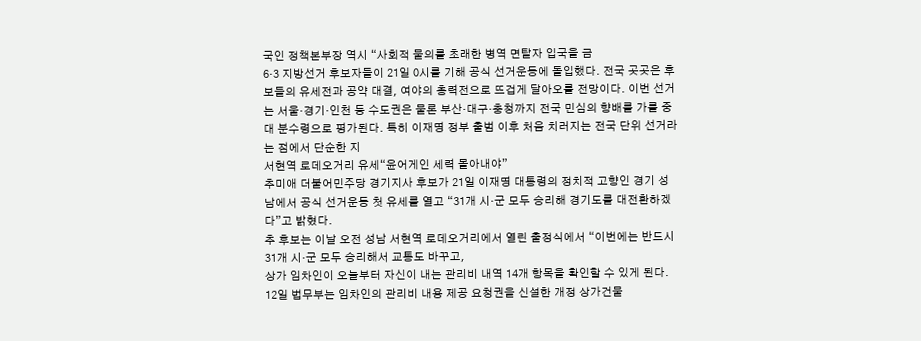국인 정책본부장 역시 “사회적 물의를 초래한 병역 면탈자 입국을 금
6·3 지방선거 후보자들이 21일 0시를 기해 공식 선거운동에 돌입했다. 전국 곳곳은 후보들의 유세전과 공약 대결, 여야의 총력전으로 뜨겁게 달아오를 전망이다. 이번 선거는 서울·경기·인천 등 수도권은 물론 부산·대구·충청까지 전국 민심의 향배를 가를 중대 분수령으로 평가된다. 특히 이재명 정부 출범 이후 처음 치러지는 전국 단위 선거라는 점에서 단순한 지
서현역 로데오거리 유세“윤어게인 세력 몰아내야”
추미애 더불어민주당 경기지사 후보가 21일 이재명 대통령의 정치적 고향인 경기 성남에서 공식 선거운동 첫 유세를 열고 “31개 시·군 모두 승리해 경기도를 대전환하겠다”고 밝혔다.
추 후보는 이날 오전 성남 서현역 로데오거리에서 열린 출정식에서 “이번에는 반드시 31개 시·군 모두 승리해서 교통도 바꾸고,
상가 임차인이 오늘부터 자신이 내는 관리비 내역 14개 항목을 확인할 수 있게 된다.
12일 법무부는 임차인의 관리비 내용 제공 요청권을 신설한 개정 상가건물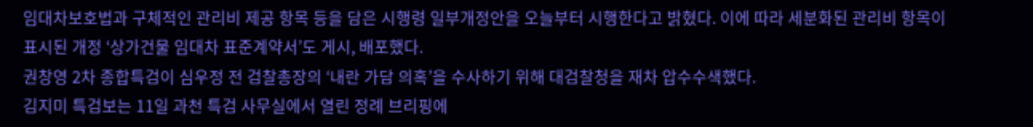임대차보호법과 구체적인 관리비 제공 항목 등을 담은 시행령 일부개정안을 오늘부터 시행한다고 밝혔다. 이에 따라 세분화된 관리비 항목이 표시된 개정 ‘상가건물 임대차 표준계약서’도 게시, 배포했다.
권창영 2차 종합특검이 심우정 전 검찰총장의 ‘내란 가담 의혹’을 수사하기 위해 대검찰청을 재차 압수수색했다.
김지미 특검보는 11일 과천 특검 사무실에서 열린 정례 브리핑에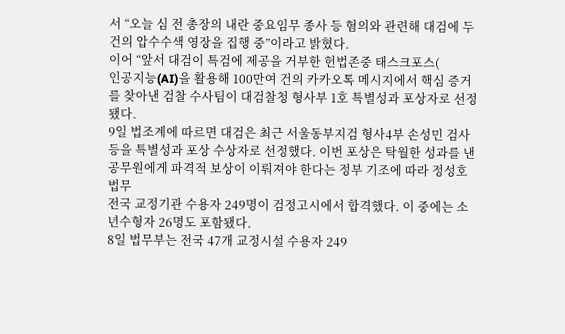서 “오늘 심 전 총장의 내란 중요임무 종사 등 혐의와 관련해 대검에 두 건의 압수수색 영장을 집행 중”이라고 밝혔다.
이어 “앞서 대검이 특검에 제공을 거부한 헌법존중 태스크포스(
인공지능(AI)을 활용해 100만여 건의 카카오톡 메시지에서 핵심 증거를 찾아낸 검찰 수사팀이 대검찰청 형사부 1호 특별성과 포상자로 선정됐다.
9일 법조계에 따르면 대검은 최근 서울동부지검 형사4부 손성민 검사 등을 특별성과 포상 수상자로 선정했다. 이번 포상은 탁월한 성과를 낸 공무원에게 파격적 보상이 이뤄져야 한다는 정부 기조에 따라 정성호 법무
전국 교정기관 수용자 249명이 검정고시에서 합격했다. 이 중에는 소년수형자 26명도 포함됐다.
8일 법무부는 전국 47개 교정시설 수용자 249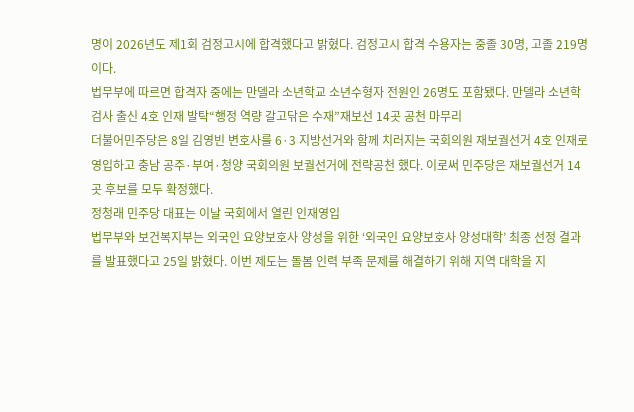명이 2026년도 제1회 검정고시에 합격했다고 밝혔다. 검정고시 합격 수용자는 중졸 30명, 고졸 219명이다.
법무부에 따르면 합격자 중에는 만델라 소년학교 소년수형자 전원인 26명도 포함됐다. 만델라 소년학
검사 출신 4호 인재 발탁“행정 역량 갈고닦은 수재”재보선 14곳 공천 마무리
더불어민주당은 8일 김영빈 변호사를 6·3 지방선거와 함께 치러지는 국회의원 재보궐선거 4호 인재로 영입하고 충남 공주·부여·청양 국회의원 보궐선거에 전략공천 했다. 이로써 민주당은 재보궐선거 14곳 후보를 모두 확정했다.
정청래 민주당 대표는 이날 국회에서 열린 인재영입
법무부와 보건복지부는 외국인 요양보호사 양성을 위한 ‘외국인 요양보호사 양성대학’ 최종 선정 결과를 발표했다고 25일 밝혔다. 이번 제도는 돌봄 인력 부족 문제를 해결하기 위해 지역 대학을 지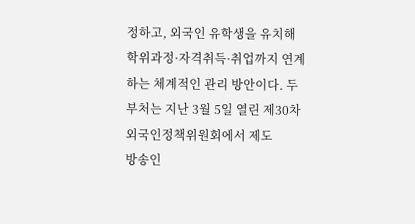정하고, 외국인 유학생을 유치해 학위과정·자격취득·취업까지 연계하는 체계적인 관리 방안이다. 두 부처는 지난 3월 5일 열린 제30차 외국인정책위원회에서 제도
방송인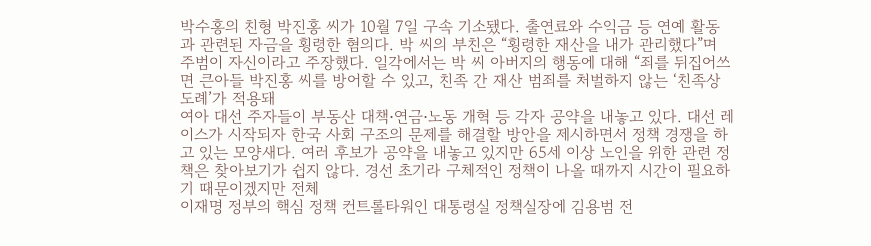박수홍의 친형 박진홍 씨가 10월 7일 구속 기소됐다. 출연료와 수익금 등 연예 활동과 관련된 자금을 횡령한 혐의다. 박 씨의 부친은 “횡령한 재산을 내가 관리했다”며 주범이 자신이라고 주장했다. 일각에서는 박 씨 아버지의 행동에 대해 “죄를 뒤집어쓰면 큰아들 박진홍 씨를 방어할 수 있고, 친족 간 재산 범죄를 처벌하지 않는 ‘친족상도례’가 적용돼
여아 대선 주자들이 부동산 대책⋅연금⋅노동 개혁 등 각자 공약을 내놓고 있다. 대선 레이스가 시작되자 한국 사회 구조의 문제를 해결할 방안을 제시하면서 정책 경쟁을 하고 있는 모양새다. 여러 후보가 공약을 내놓고 있지만 65세 이상 노인을 위한 관련 정책은 찾아보기가 쉽지 않다. 경선 초기라 구체적인 정책이 나올 때까지 시간이 필요하기 때문이겠지만 전체
이재명 정부의 핵심 정책 컨트롤타워인 대통령실 정책실장에 김용범 전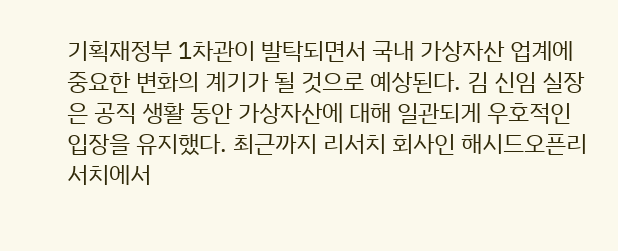기획재정부 1차관이 발탁되면서 국내 가상자산 업계에 중요한 변화의 계기가 될 것으로 예상된다. 김 신임 실장은 공직 생활 동안 가상자산에 대해 일관되게 우호적인 입장을 유지했다. 최근까지 리서치 회사인 해시드오픈리서치에서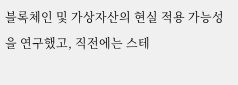블록체인 및 가상자산의 현실 적용 가능성을 연구했고, 직전에는 스테